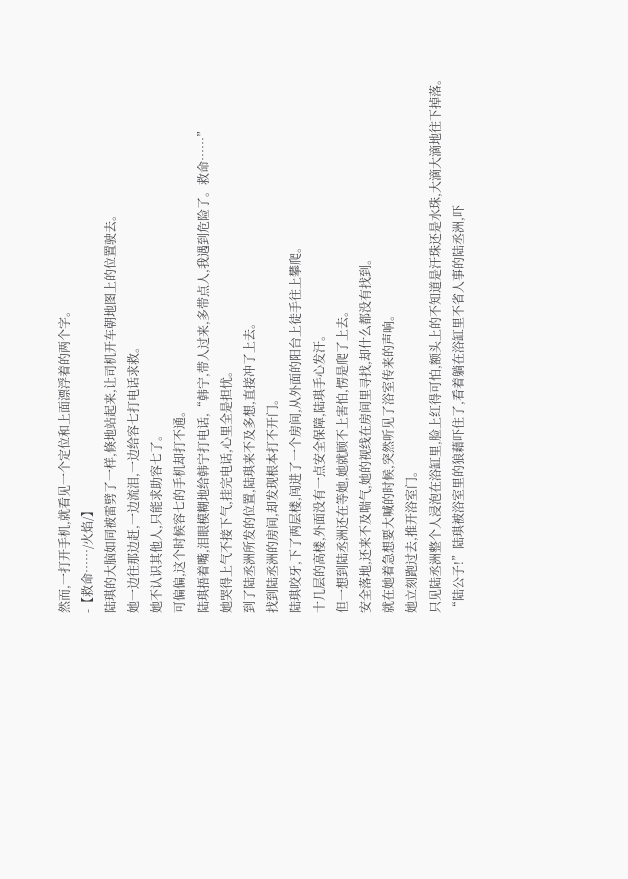然而,一打开手机,就看见一个定位和上面漂浮着的两个字。
-【救命……/火焰/】
陆琪的大脑如同被雷劈了一样,倏地站起来,让司机开车朝地图上的位置驶去。
她一边往那边赶,一边流泪,一边给容七打电话求救。
她不认识其他人,只能求助容七了。
可偏偏,这个时候容七的手机却打不通。
陆琪捂着嘴,泪眼模糊地给韩宁打电话,“韩宁,带人过来,多带点人,我遇到危险了。救命……”
她哭得上气不接下气,挂完电话,心里全是担忧。
到了陆丞洲所发的位置,陆琪来不及多想,直接冲了上去。
找到陆丞洲的房间,却发现根本打不开门。
陆琪咬牙,下了两层楼,闯进了一个房间,从外面的阳台上徒手往上攀爬。
十几层的高楼,外面没有一点安全保障,陆琪手心发汗。
但一想到陆丞洲还在等她,她就顾不上害怕,愣是爬了上去。
安全落地,还来不及喘气,她的视线在房间里寻找,却什么都没有找到。
就在她着急想要大喊的时候,突然听见了浴室传来的声响。
她立刻跑过去,推开浴室门。
只见陆丞洲整个人浸泡在浴缸里,脸上红得可怕,额头上的不知道是汗珠还是水珠,大滴大滴地往下掉落。
“陆公子!”陆琪被浴室里的狼藉吓住了,看着躺在浴缸里不省人事的陆丞洲,吓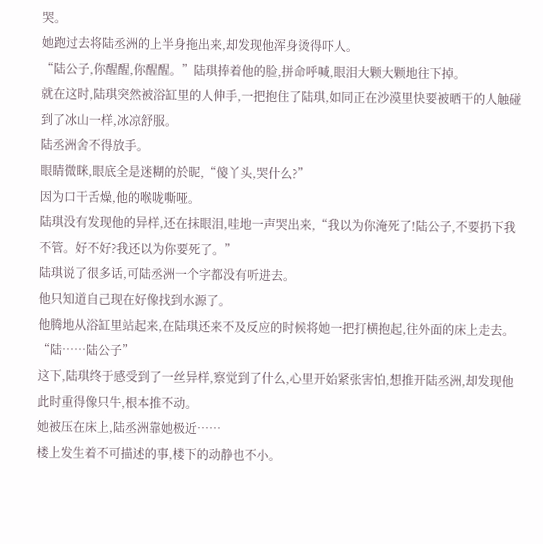哭。
她跑过去将陆丞洲的上半身拖出来,却发现他浑身烫得吓人。
“陆公子,你醒醒,你醒醒。”陆琪捧着他的脸,拼命呼喊,眼泪大颗大颗地往下掉。
就在这时,陆琪突然被浴缸里的人伸手,一把抱住了陆琪,如同正在沙漠里快要被晒干的人触碰到了冰山一样,冰凉舒服。
陆丞洲舍不得放手。
眼睛微眯,眼底全是迷糊的於昵,“傻丫头,哭什么?”
因为口干舌燥,他的喉咙嘶哑。
陆琪没有发现他的异样,还在抹眼泪,哇地一声哭出来,“我以为你淹死了!陆公子,不要扔下我不管。好不好?我还以为你要死了。”
陆琪说了很多话,可陆丞洲一个字都没有听进去。
他只知道自己现在好像找到水源了。
他腾地从浴缸里站起来,在陆琪还来不及反应的时候将她一把打横抱起,往外面的床上走去。
“陆……陆公子”
这下,陆琪终于感受到了一丝异样,察觉到了什么,心里开始紧张害怕,想推开陆丞洲,却发现他此时重得像只牛,根本推不动。
她被压在床上,陆丞洲靠她极近……
楼上发生着不可描述的事,楼下的动静也不小。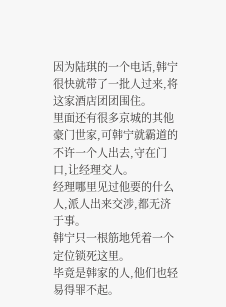因为陆琪的一个电话,韩宁很快就带了一批人过来,将这家酒店团团围住。
里面还有很多京城的其他豪门世家,可韩宁就霸道的不许一个人出去,守在门口,让经理交人。
经理哪里见过他要的什么人,派人出来交涉,都无济于事。
韩宁只一根筋地凭着一个定位锁死这里。
毕竟是韩家的人,他们也轻易得罪不起。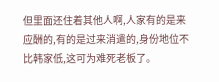但里面还住着其他人啊,人家有的是来应酬的,有的是过来消遣的,身份地位不比韩家低,这可为难死老板了。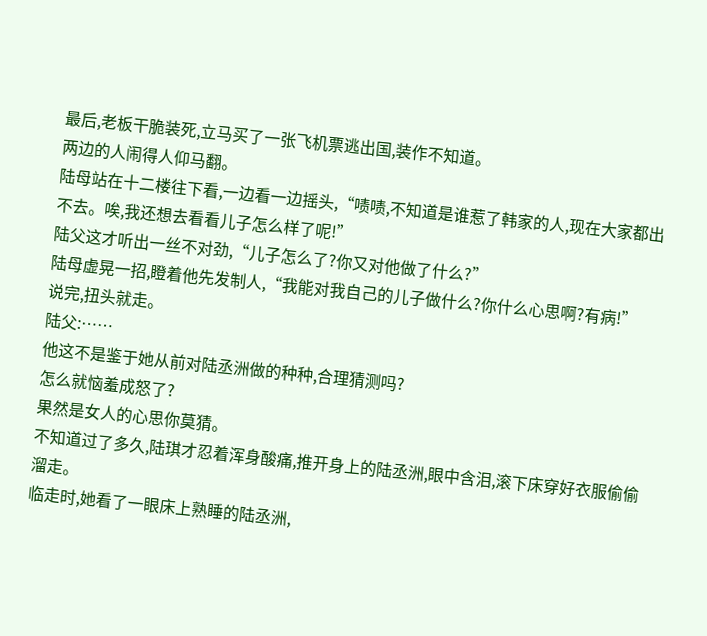最后,老板干脆装死,立马买了一张飞机票逃出国,装作不知道。
两边的人闹得人仰马翻。
陆母站在十二楼往下看,一边看一边摇头,“啧啧,不知道是谁惹了韩家的人,现在大家都出不去。唉,我还想去看看儿子怎么样了呢!”
陆父这才听出一丝不对劲,“儿子怎么了?你又对他做了什么?”
陆母虚晃一招,瞪着他先发制人,“我能对我自己的儿子做什么?你什么心思啊?有病!”
说完,扭头就走。
陆父:……
他这不是鉴于她从前对陆丞洲做的种种,合理猜测吗?
怎么就恼羞成怒了?
果然是女人的心思你莫猜。
不知道过了多久,陆琪才忍着浑身酸痛,推开身上的陆丞洲,眼中含泪,滚下床穿好衣服偷偷溜走。
临走时,她看了一眼床上熟睡的陆丞洲,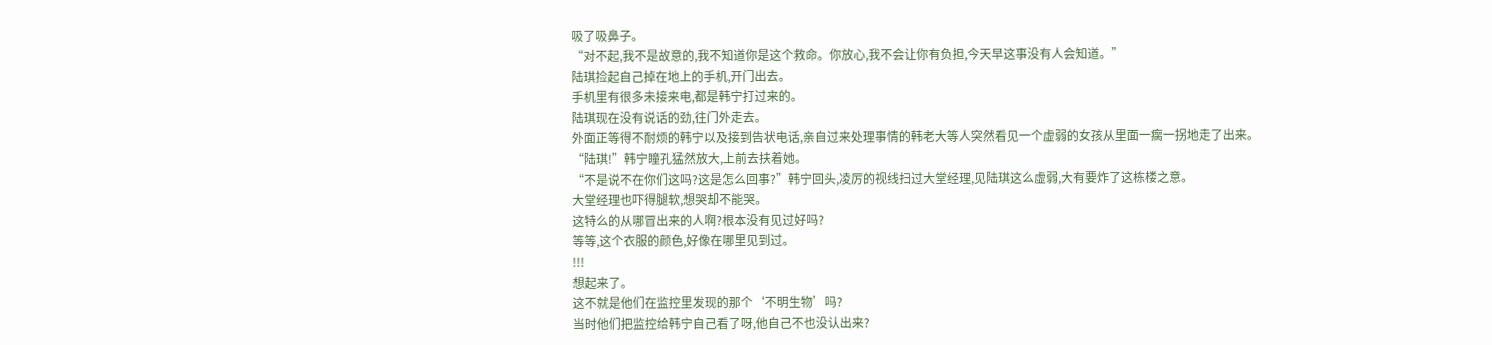吸了吸鼻子。
“对不起,我不是故意的,我不知道你是这个救命。你放心,我不会让你有负担,今天早这事没有人会知道。”
陆琪捡起自己掉在地上的手机,开门出去。
手机里有很多未接来电,都是韩宁打过来的。
陆琪现在没有说话的劲,往门外走去。
外面正等得不耐烦的韩宁以及接到告状电话,亲自过来处理事情的韩老大等人突然看见一个虚弱的女孩从里面一瘸一拐地走了出来。
“陆琪!”韩宁瞳孔猛然放大,上前去扶着她。
“不是说不在你们这吗?这是怎么回事?”韩宁回头,凌厉的视线扫过大堂经理,见陆琪这么虚弱,大有要炸了这栋楼之意。
大堂经理也吓得腿软,想哭却不能哭。
这特么的从哪冒出来的人啊?根本没有见过好吗?
等等,这个衣服的颜色,好像在哪里见到过。
!!!
想起来了。
这不就是他们在监控里发现的那个‘不明生物’吗?
当时他们把监控给韩宁自己看了呀,他自己不也没认出来?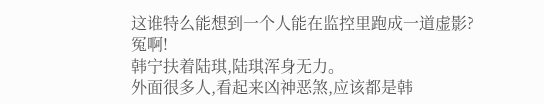这谁特么能想到一个人能在监控里跑成一道虚影?
冤啊!
韩宁扶着陆琪,陆琪浑身无力。
外面很多人,看起来凶神恶煞,应该都是韩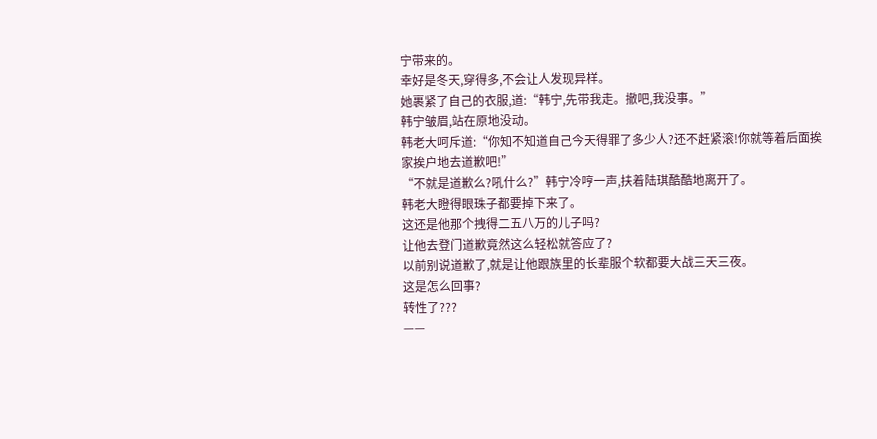宁带来的。
幸好是冬天,穿得多,不会让人发现异样。
她裹紧了自己的衣服,道:“韩宁,先带我走。撤吧,我没事。”
韩宁皱眉,站在原地没动。
韩老大呵斥道:“你知不知道自己今天得罪了多少人?还不赶紧滚!你就等着后面挨家挨户地去道歉吧!”
“不就是道歉么?吼什么?”韩宁冷哼一声,扶着陆琪酷酷地离开了。
韩老大瞪得眼珠子都要掉下来了。
这还是他那个拽得二五八万的儿子吗?
让他去登门道歉竟然这么轻松就答应了?
以前别说道歉了,就是让他跟族里的长辈服个软都要大战三天三夜。
这是怎么回事?
转性了???
——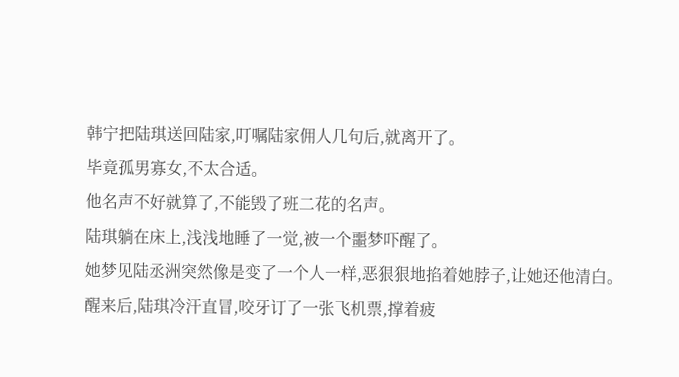韩宁把陆琪送回陆家,叮嘱陆家佣人几句后,就离开了。
毕竟孤男寡女,不太合适。
他名声不好就算了,不能毁了班二花的名声。
陆琪躺在床上,浅浅地睡了一觉,被一个噩梦吓醒了。
她梦见陆丞洲突然像是变了一个人一样,恶狠狠地掐着她脖子,让她还他清白。
醒来后,陆琪冷汗直冒,咬牙订了一张飞机票,撑着疲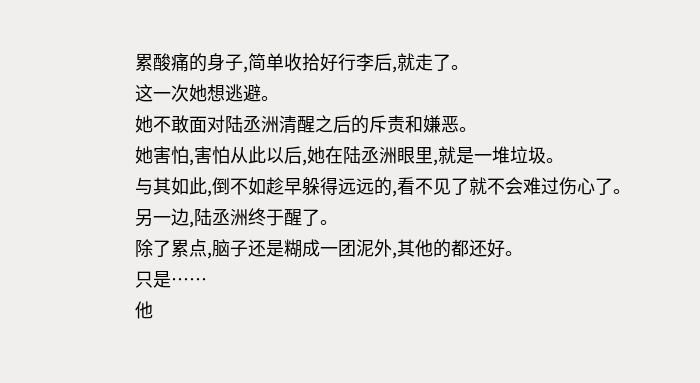累酸痛的身子,简单收拾好行李后,就走了。
这一次她想逃避。
她不敢面对陆丞洲清醒之后的斥责和嫌恶。
她害怕,害怕从此以后,她在陆丞洲眼里,就是一堆垃圾。
与其如此,倒不如趁早躲得远远的,看不见了就不会难过伤心了。
另一边,陆丞洲终于醒了。
除了累点,脑子还是糊成一团泥外,其他的都还好。
只是……
他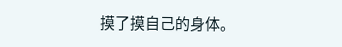摸了摸自己的身体。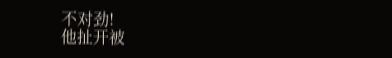不对劲!
他扯开被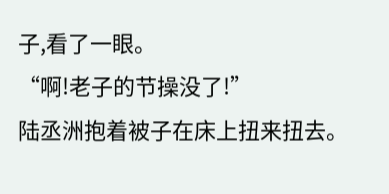子,看了一眼。
“啊!老子的节操没了!”
陆丞洲抱着被子在床上扭来扭去。